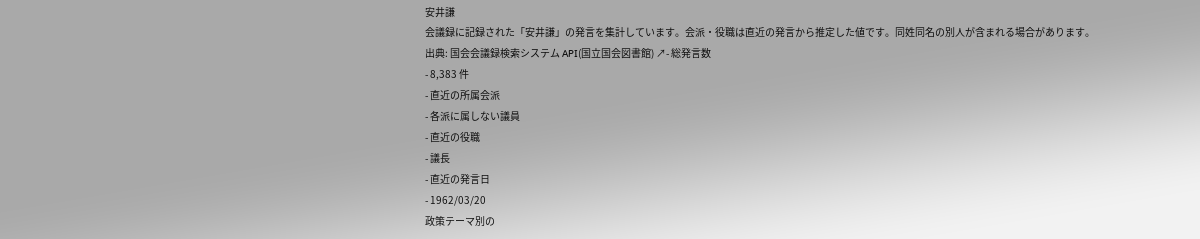安井謙
会議録に記録された「安井謙」の発言を集計しています。会派・役職は直近の発言から推定した値です。同姓同名の別人が含まれる場合があります。
出典: 国会会議録検索システム API(国立国会図書館) ↗- 総発言数
- 8,383 件
- 直近の所属会派
- 各派に属しない議員
- 直近の役職
- 議長
- 直近の発言日
- 1962/03/20
政策テーマ別の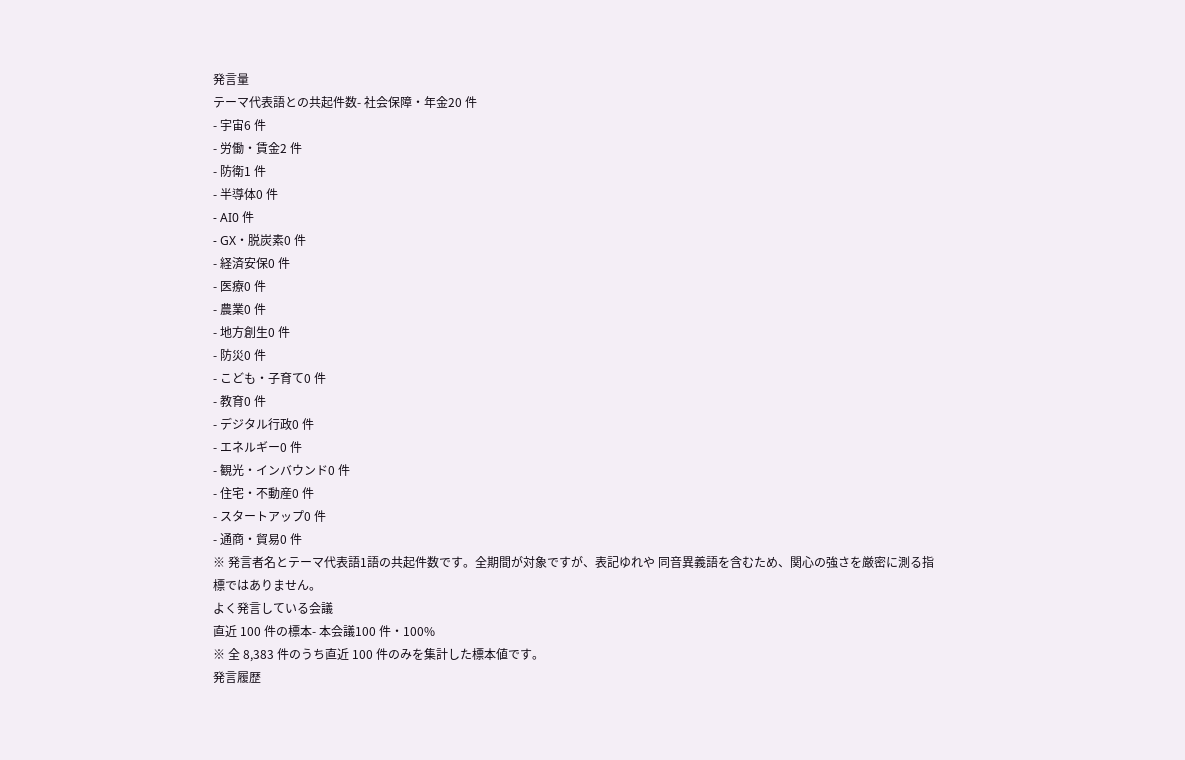発言量
テーマ代表語との共起件数- 社会保障・年金20 件
- 宇宙6 件
- 労働・賃金2 件
- 防衛1 件
- 半導体0 件
- AI0 件
- GX・脱炭素0 件
- 経済安保0 件
- 医療0 件
- 農業0 件
- 地方創生0 件
- 防災0 件
- こども・子育て0 件
- 教育0 件
- デジタル行政0 件
- エネルギー0 件
- 観光・インバウンド0 件
- 住宅・不動産0 件
- スタートアップ0 件
- 通商・貿易0 件
※ 発言者名とテーマ代表語1語の共起件数です。全期間が対象ですが、表記ゆれや 同音異義語を含むため、関心の強さを厳密に測る指標ではありません。
よく発言している会議
直近 100 件の標本- 本会議100 件・100%
※ 全 8,383 件のうち直近 100 件のみを集計した標本値です。
発言履歴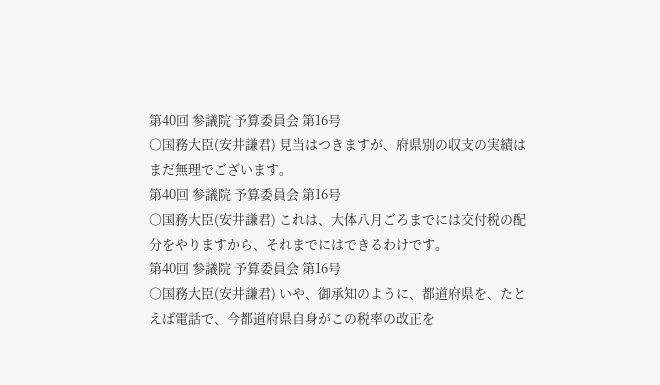第40回 参議院 予算委員会 第16号
○国務大臣(安井謙君) 見当はつきますが、府県別の収支の実績はまだ無理でございます。
第40回 参議院 予算委員会 第16号
○国務大臣(安井謙君) これは、大体八月ごろまでには交付税の配分をやりますから、それまでにはできるわけです。
第40回 参議院 予算委員会 第16号
○国務大臣(安井謙君) いや、御承知のように、都道府県を、たとえば電話で、今都道府県自身がこの税率の改正を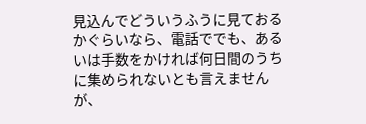見込んでどういうふうに見ておるかぐらいなら、電話ででも、あるいは手数をかければ何日間のうちに集められないとも言えませんが、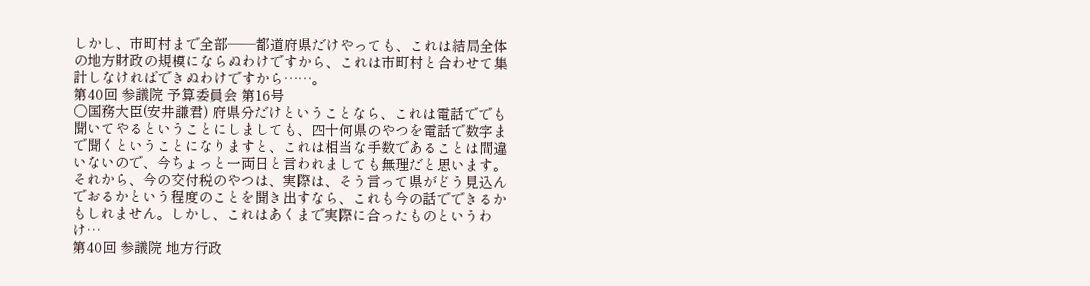しかし、市町村まで全部——都道府県だけやっても、これは結局全体の地方財政の規模にならぬわけですから、これは市町村と合わせて集計しなければできぬわけですから……。
第40回 参議院 予算委員会 第16号
○国務大臣(安井謙君) 府県分だけということなら、これは電話ででも聞いてやるということにしましても、四十何県のやつを電話で数字まで聞くということになりますと、これは相当な手数であることは間違いないので、今ちょっと一両日と言われましても無理だと思います。 それから、今の交付税のやつは、実際は、そう言って県がどう見込んでおるかという程度のことを聞き出すなら、これも今の話でできるかもしれません。しかし、これはあくまで実際に合ったものというわけ…
第40回 参議院 地方行政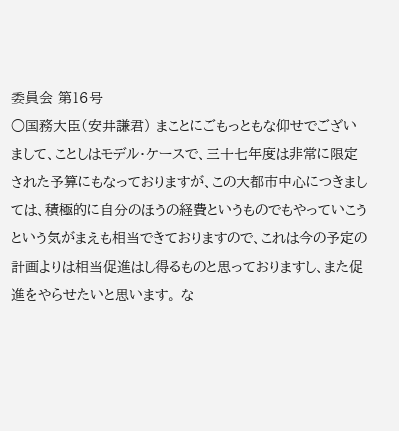委員会 第16号
○国務大臣(安井謙君) まことにごもっともな仰せでございまして、ことしはモデル・ケースで、三十七年度は非常に限定された予算にもなっておりますが、この大都市中心につきましては、積極的に自分のほうの経費というものでもやっていこうという気がまえも相当できておりますので、これは今の予定の計画よりは相当促進はし得るものと思っておりますし、また促進をやらせたいと思います。 な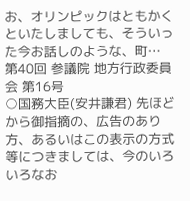お、オリンピックはともかくといたしましても、そういった今お話しのような、町…
第40回 参議院 地方行政委員会 第16号
○国務大臣(安井謙君) 先ほどから御指摘の、広告のあり方、あるいはこの表示の方式等につきましては、今のいろいろなお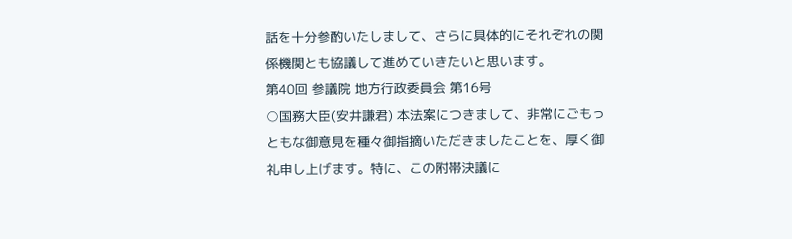話を十分参酌いたしまして、さらに具体的にそれぞれの関係機関とも協議して進めていきたいと思います。
第40回 参議院 地方行政委員会 第16号
○国務大臣(安井謙君) 本法案につきまして、非常にごもっともな御意見を種々御指摘いただきましたことを、厚く御礼申し上げます。特に、この附帯決議に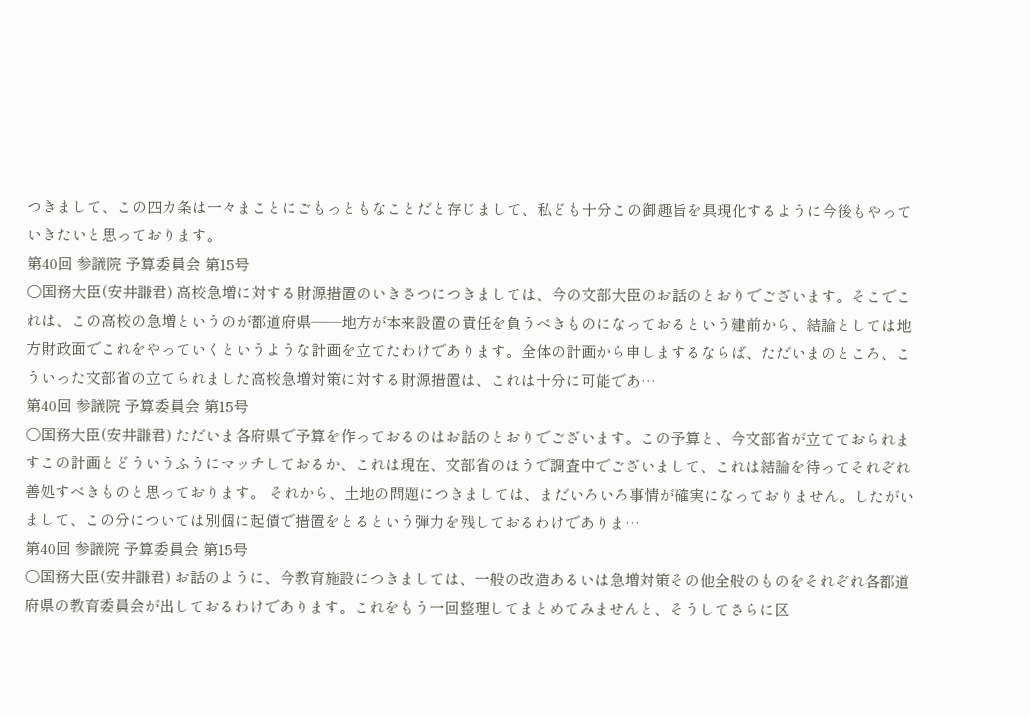つきまして、この四カ条は一々まことにごもっともなことだと存じまして、私ども十分この御趣旨を具現化するように今後もやっていきたいと思っております。
第40回 参議院 予算委員会 第15号
○国務大臣(安井謙君) 高校急増に対する財源措置のいきさつにつきましては、今の文部大臣のお話のとおりでございます。そこでこれは、この高校の急増というのが都道府県——地方が本来設置の責任を負うべきものになっておるという建前から、結論としては地方財政面でこれをやっていくというような計画を立てたわけであります。全体の計画から申しまするならば、ただいまのところ、こういった文部省の立てられました高校急増対策に対する財源措置は、これは十分に可能であ…
第40回 参議院 予算委員会 第15号
○国務大臣(安井謙君) ただいま各府県で予算を作っておるのはお話のとおりでございます。この予算と、今文部省が立てておられますこの計画とどういうふうにマッチしておるか、これは現在、文部省のほうで調査中でございまして、これは結論を待ってそれぞれ善処すべきものと思っております。 それから、土地の問題につきましては、まだいろいろ事情が確実になっておりません。したがいまして、この分については別個に起債で措置をとるという弾力を残しておるわけでありま…
第40回 参議院 予算委員会 第15号
○国務大臣(安井謙君) お話のように、今教育施設につきましては、一般の改造あるいは急増対策その他全般のものをそれぞれ各都道府県の教育委員会が出しておるわけであります。これをもう一回整理してまとめてみませんと、そうしてさらに区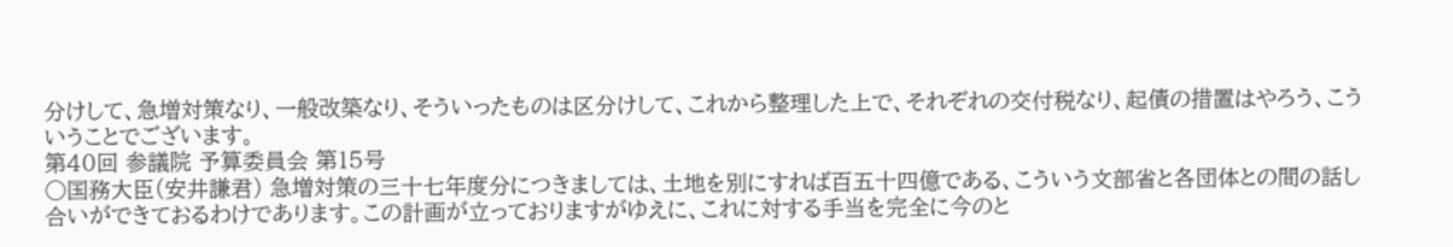分けして、急増対策なり、一般改築なり、そういったものは区分けして、これから整理した上で、それぞれの交付税なり、起債の措置はやろう、こういうことでございます。
第40回 参議院 予算委員会 第15号
○国務大臣(安井謙君) 急増対策の三十七年度分につきましては、土地を別にすれば百五十四億である、こういう文部省と各団体との間の話し合いができておるわけであります。この計画が立っておりますがゆえに、これに対する手当を完全に今のと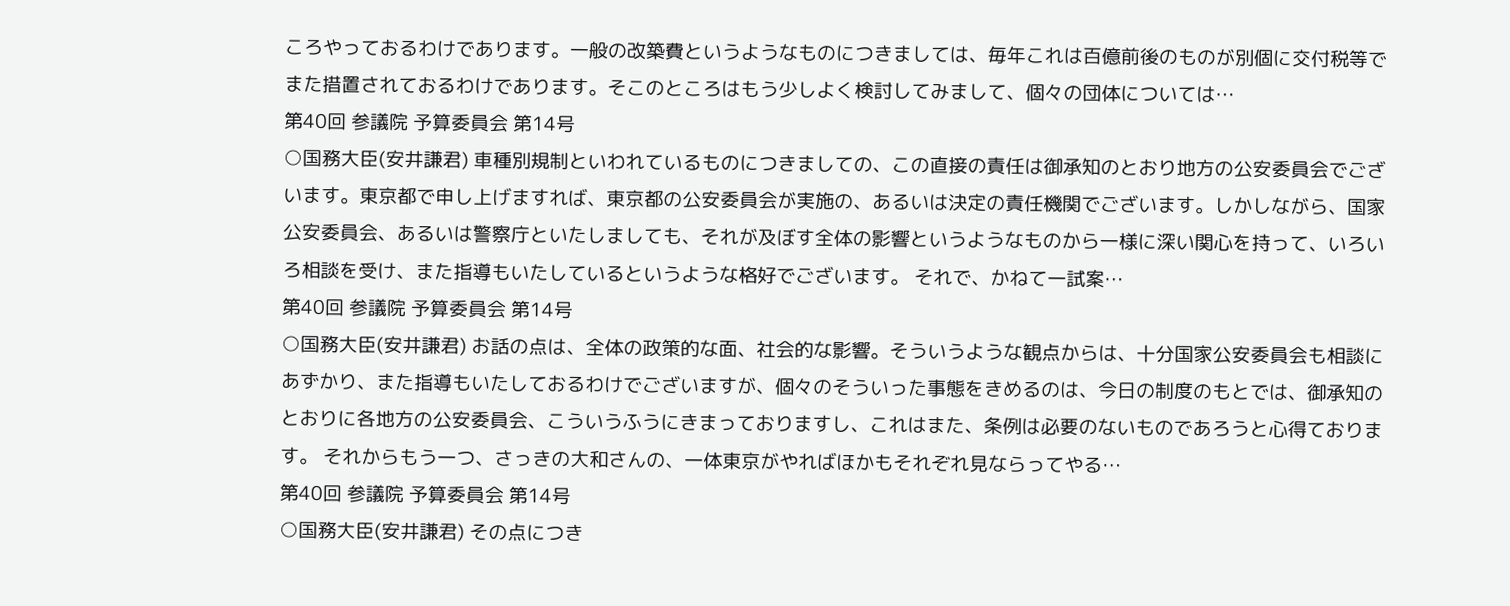ころやっておるわけであります。一般の改築費というようなものにつきましては、毎年これは百億前後のものが別個に交付税等でまた措置されておるわけであります。そこのところはもう少しよく検討してみまして、個々の団体については…
第40回 参議院 予算委員会 第14号
○国務大臣(安井謙君) 車種別規制といわれているものにつきましての、この直接の責任は御承知のとおり地方の公安委員会でございます。東京都で申し上げますれば、東京都の公安委員会が実施の、あるいは決定の責任機関でございます。しかしながら、国家公安委員会、あるいは警察庁といたしましても、それが及ぼす全体の影響というようなものから一様に深い関心を持って、いろいろ相談を受け、また指導もいたしているというような格好でございます。 それで、かねて一試案…
第40回 参議院 予算委員会 第14号
○国務大臣(安井謙君) お話の点は、全体の政策的な面、社会的な影響。そういうような観点からは、十分国家公安委員会も相談にあずかり、また指導もいたしておるわけでございますが、個々のそういった事態をきめるのは、今日の制度のもとでは、御承知のとおりに各地方の公安委員会、こういうふうにきまっておりますし、これはまた、条例は必要のないものであろうと心得ております。 それからもう一つ、さっきの大和さんの、一体東京がやればほかもそれぞれ見ならってやる…
第40回 参議院 予算委員会 第14号
○国務大臣(安井謙君) その点につき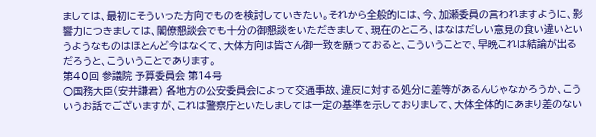ましては、最初にそういった方向でものを検討していきたい。それから全般的には、今、加瀬委員の言われますように、影響力につきましては、閣僚懇談会でも十分の御懇談をいただきまして、現在のところ、はなはだしい意見の食い違いというようなものはほとんど今はなくて、大体方向は皆さん御一致を願っておると、こういうことで、早晩これは結論が出るだろうと、こういうことであります。
第40回 参議院 予算委員会 第14号
○国務大臣(安井謙君) 各地方の公安委員会によって交通事故、違反に対する処分に差等があるんじゃなかろうか、こういうお話でございますが、これは警察庁といたしましては一定の基準を示しておりまして、大体全体的にあまり差のない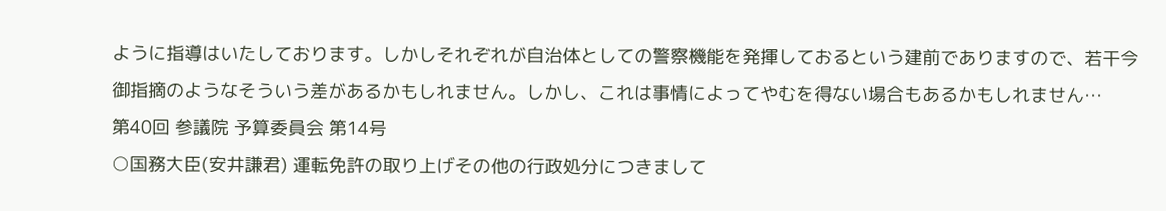ように指導はいたしております。しかしそれぞれが自治体としての警察機能を発揮しておるという建前でありますので、若干今御指摘のようなそういう差があるかもしれません。しかし、これは事情によってやむを得ない場合もあるかもしれません…
第40回 参議院 予算委員会 第14号
○国務大臣(安井謙君) 運転免許の取り上げその他の行政処分につきまして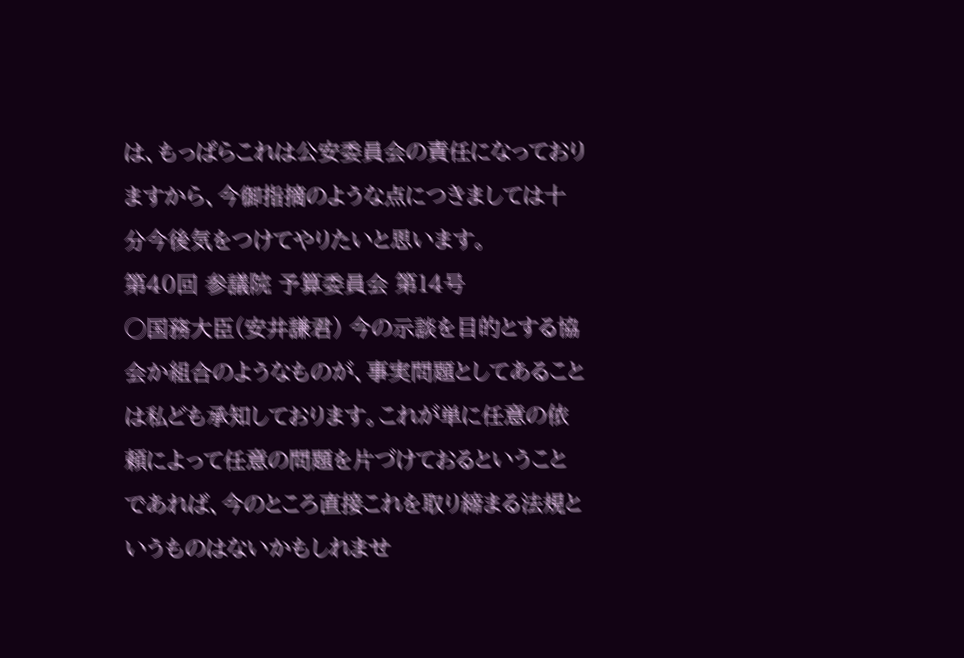は、もっぱらこれは公安委員会の責任になっておりますから、今御指摘のような点につきましては十分今後気をつけてやりたいと思います。
第40回 参議院 予算委員会 第14号
○国務大臣(安井謙君) 今の示談を目的とする協会か組合のようなものが、事実問題としてあることは私ども承知しております。これが単に任意の依頼によって任意の問題を片づけておるということであれば、今のところ直接これを取り締まる法規というものはないかもしれませ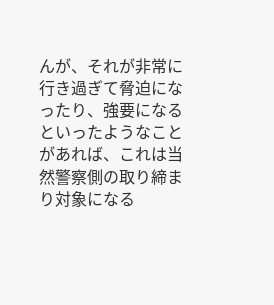んが、それが非常に行き過ぎて脅迫になったり、強要になるといったようなことがあれば、これは当然警察側の取り締まり対象になる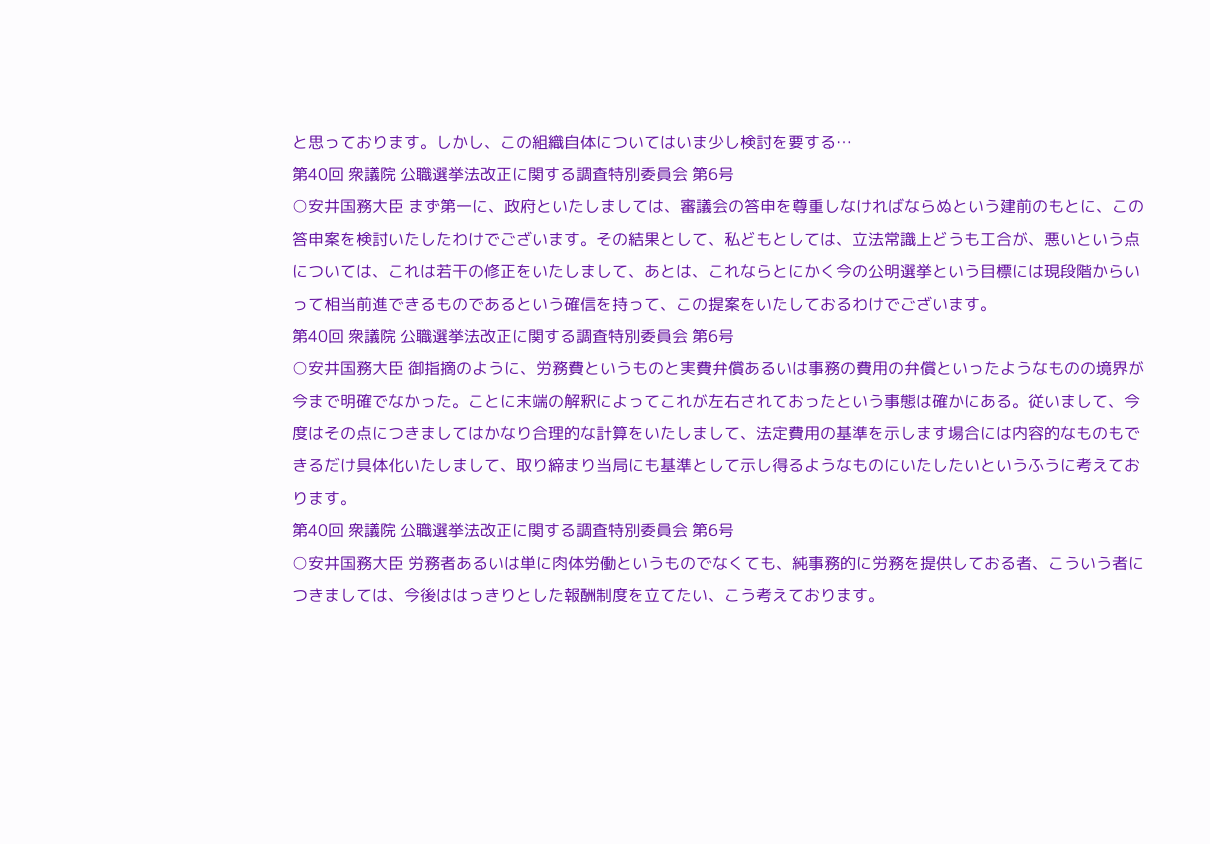と思っております。しかし、この組織自体についてはいま少し検討を要する…
第40回 衆議院 公職選挙法改正に関する調査特別委員会 第6号
○安井国務大臣 まず第一に、政府といたしましては、審議会の答申を尊重しなければならぬという建前のもとに、この答申案を検討いたしたわけでございます。その結果として、私どもとしては、立法常識上どうも工合が、悪いという点については、これは若干の修正をいたしまして、あとは、これならとにかく今の公明選挙という目標には現段階からいって相当前進できるものであるという確信を持って、この提案をいたしておるわけでございます。
第40回 衆議院 公職選挙法改正に関する調査特別委員会 第6号
○安井国務大臣 御指摘のように、労務費というものと実費弁償あるいは事務の費用の弁償といったようなものの境界が今まで明確でなかった。ことに末端の解釈によってこれが左右されておったという事態は確かにある。従いまして、今度はその点につきましてはかなり合理的な計算をいたしまして、法定費用の基準を示します場合には内容的なものもできるだけ具体化いたしまして、取り締まり当局にも基準として示し得るようなものにいたしたいというふうに考えております。
第40回 衆議院 公職選挙法改正に関する調査特別委員会 第6号
○安井国務大臣 労務者あるいは単に肉体労働というものでなくても、純事務的に労務を提供しておる者、こういう者につきましては、今後ははっきりとした報酬制度を立てたい、こう考えております。